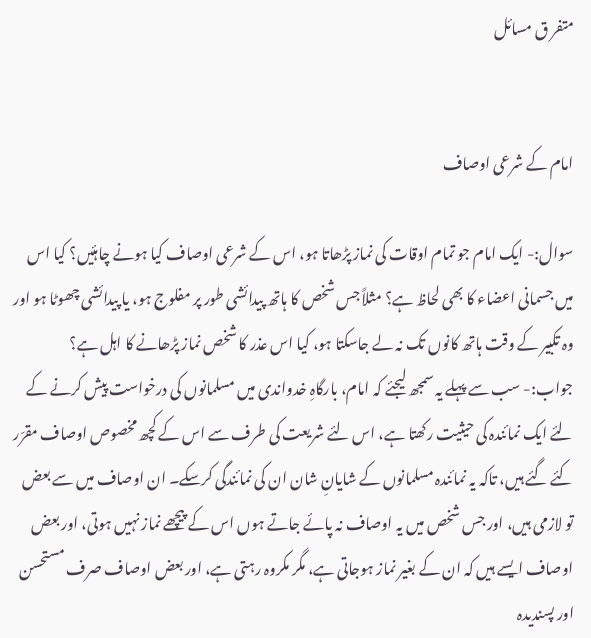متفر ق مسائل


امام کے شرعی اوصاف

سوال:- ایک امام جو تمام اوقات کی نماز پڑھاتا ہو، اس کے شرعی اوصاف کیا ہونے چاہئیں؟ کیا اس میں جسمانی اعضاء کا بھی لحاظ ہے؟ مثلاً جس شخص کا ہاتھ پیدائشی طور پر مفلوج ہو، یا پیدائشی چھوٹا ہو اور وہ تکبیر کے وقت ہاتھ کانوں تک نہ لے جاسکتا ہو، کیا اس عذر کا شخص نماز پڑھانے کا اہل ہے؟
جواب:- سب سے پہلے یہ سمجھ لیجئے کہ امام، بارگاہِ خدواندی میں مسلمانوں کی درخواست پیش کرنے کے لئے ایک نمائندہ کی حیثیت رکھتا ہے، اس لئے شریعت کی طرف سے اس کے کچھ مخصوص اوصاف مقرّر کئے گئے ہیں، تاکہ یہ نمائندہ مسلمانوں کے شایانِ شان ان کی نمائندگی کرسکے۔ ان اوصاف میں سے بعض تو لازمی ہیں، اور جس شخص میں یہ اوصاف نہ پائے جاتے ہوں اس کے پیچھے نماز نہیں ہوتی، اور بعض اوصاف ایسے ہیں کہ ان کے بغیر نماز ہوجاتی ہے، مگر مکروہ رہتی ہے، اور بعض اوصاف صرف مستحسن اور پسندیدہ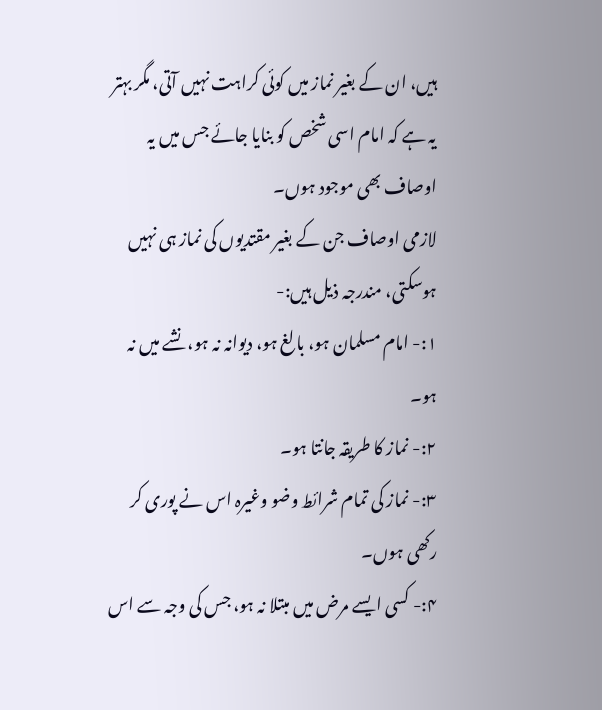ہیں، ان کے بغیر نماز میں کوئی کراہت نہیں آتی، مگر بہتر یہ ہے کہ امام اسی شخص کو بنایا جائے جس میں یہ اوصاف بھی موجود ہوں۔
لازمی اوصاف جن کے بغیر مقتدیوں کی نماز ہی نہیں ہوسکتی، مندرجہ ذیل ہیں:-
۱:- امام مسلمان ہو، بالغ ہو، دیوانہ نہ ہو، نشے میں نہ ہو۔
۲:- نماز کا طریقہ جانتا ہو۔
۳:- نماز کی تمام شرائط وضو وغیرہ اس نے پوری کر رکھی ہوں۔
۴:- کسی ایسے مرض میں مبتلا نہ ہو، جس کی وجہ سے اس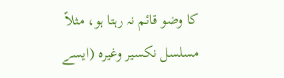کا وضو قائم نہ رہتا ہو، مثلاً مسلسل نکسیر وغیرہ (ایسے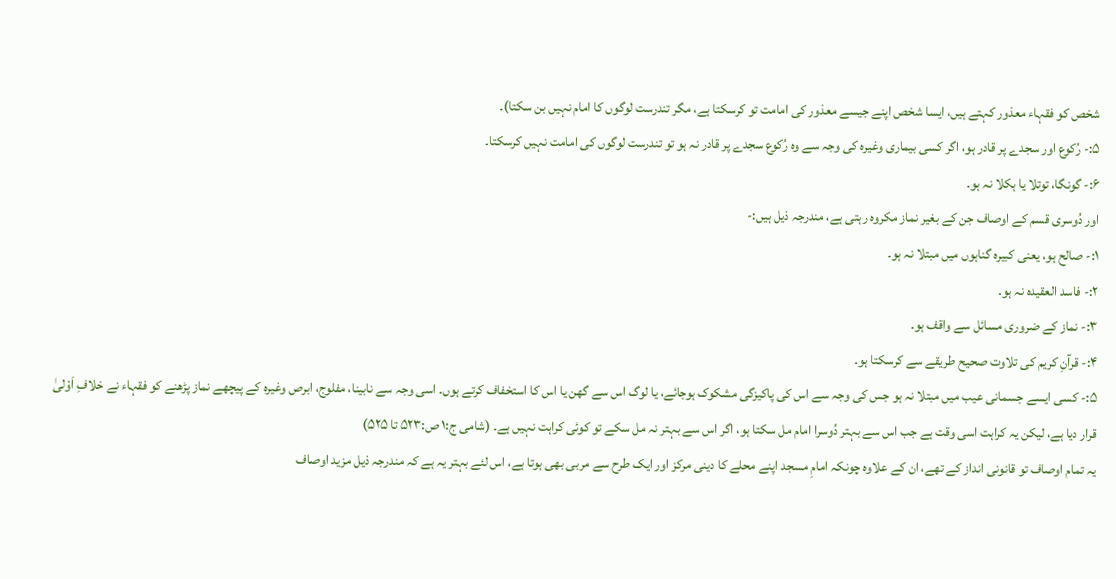شخص کو فقہاء معذور کہتے ہیں، ایسا شخص اپنے جیسے معذور کی امامت تو کرسکتا ہے، مگر تندرست لوگوں کا امام نہیں بن سکتا)۔
۵:- رُکوع اور سجدے پر قادر ہو، اگر کسی بیماری وغیرہ کی وجہ سے وہ رُکوع سجدے پر قادر نہ ہو تو تندرست لوگوں کی امامت نہیں کرسکتا۔
۶:- گونگا، توتلا یا ہکلا نہ ہو۔
اور دُوسری قسم کے اوصاف جن کے بغیر نماز مکروہ رہتی ہے، مندرجہ ذیل ہیں:-
۱:- صالح ہو، یعنی کبیرہ گناہوں میں مبتلا نہ ہو۔
۲:- فاسد العقیدہ نہ ہو۔
۳:- نماز کے ضروری مسائل سے واقف ہو۔
۴:- قرآنِ کریم کی تلاوت صحیح طریقے سے کرسکتا ہو۔
۵:- کسی ایسے جسمانی عیب میں مبتلا نہ ہو جس کی وجہ سے اس کی پاکیزگی مشکوک ہوجائے، یا لوگ اس سے گھن یا اس کا استخفاف کرتے ہوں۔ اسی وجہ سے نابینا، مفلوج، ابرص وغیرہ کے پیچھے نماز پڑھنے کو فقہاء نے خلافِ اَوْلیٰ قرار دیا ہے، لیکن یہ کراہت اسی وقت ہے جب اس سے بہتر دُوسرا امام مل سکتا ہو، اگر اس سے بہتر نہ مل سکے تو کوئی کراہت نہیں ہے۔ (شامی ج:۱ ص:۵۲۳ تا ۵۲۵)
یہ تمام اوصاف تو قانونی انداز کے تھے، ان کے علاوہ چونکہ امامِ مسجد اپنے محلے کا دینی مرکز اور ایک طرح سے مربی بھی ہوتا ہے، اس لئے بہتر یہ ہے کہ مندرجہ ذیل مزید اوصاف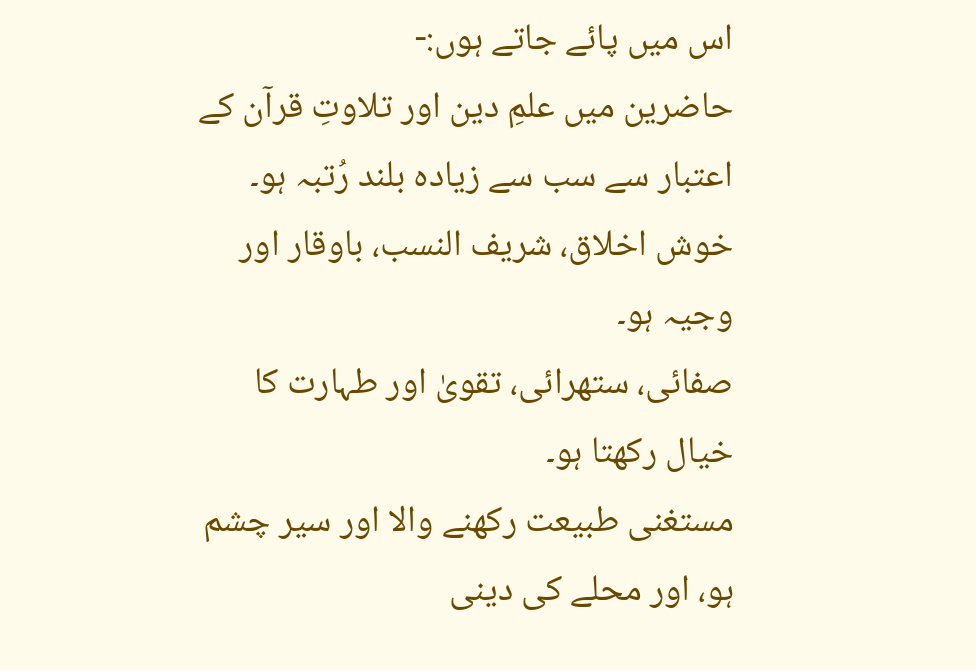اس میں پائے جاتے ہوں:-
حاضرین میں علمِ دین اور تلاوتِ قرآن کے اعتبار سے سب سے زیادہ بلند رُتبہ ہو۔
خوش اخلاق، شریف النسب، باوقار اور وجیہ ہو۔
صفائی، ستھرائی، تقویٰ اور طہارت کا خیال رکھتا ہو۔
مستغنی طبیعت رکھنے والا اور سیر چشم ہو، اور محلے کی دینی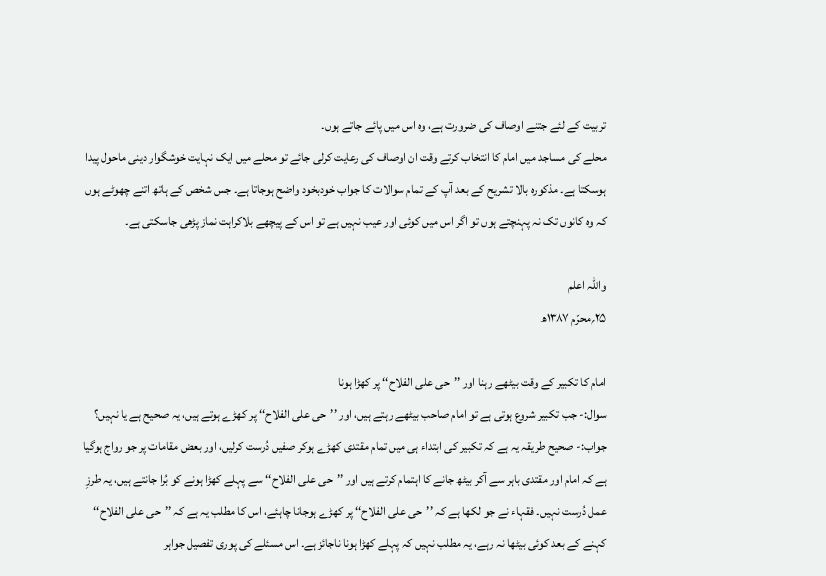تربیت کے لئے جتنے اوصاف کی ضرورت ہے، وہ اس میں پائے جاتے ہوں۔
محلے کی مساجد میں امام کا انتخاب کرتے وقت ان اوصاف کی رعایت کرلی جائے تو محلے میں ایک نہایت خوشگوار دینی ماحول پیدا ہوسکتا ہے۔ مذکورہ بالا تشریح کے بعد آپ کے تمام سوالات کا جواب خودبخود واضح ہوجاتا ہے۔ جس شخص کے ہاتھ اتنے چھوٹے ہوں کہ وہ کانوں تک نہ پہنچتے ہوں تو اگر اس میں کوئی اور عیب نہیں ہے تو اس کے پیچھے بلاکراہت نماز پڑھی جاسکتی ہے۔

واللہ اعلم
۲۵؍محرّم ۱۳۸۷ھ

امام کا تکبیر کے وقت بیٹھے رہنا اور ’’حی علی الفلاح‘‘ پر کھڑا ہونا
سوال:- جب تکبیر شروع ہوتی ہے تو امام صاحب بیٹھے رہتے ہیں، اور ’’حی علی الفلاح‘‘ پر کھڑے ہوتے ہیں، یہ صحیح ہے یا نہیں؟
جواب:- صحیح طریقہ یہ ہے کہ تکبیر کی ابتداء ہی میں تمام مقتدی کھڑے ہوکر صفیں دُرست کرلیں، اور بعض مقامات پر جو رواج ہوگیا ہے کہ امام اور مقتدی باہر سے آکر بیٹھ جانے کا اہتمام کرتے ہیں اور ’’حی علی الفلاح‘‘ سے پہلے کھڑا ہونے کو بُرا جانتے ہیں، یہ طرزِ عمل دُرست نہیں۔ فقہاء نے جو لکھا ہے کہ ’’حی علی الفلاح‘‘ پر کھڑے ہوجانا چاہئے، اس کا مطلب یہ ہے کہ ’’حی علی الفلاح‘‘ کہنے کے بعد کوئی بیٹھا نہ رہے، یہ مطلب نہیں کہ پہلے کھڑا ہونا ناجائز ہے۔ اس مسئلے کی پوری تفصیل جواہر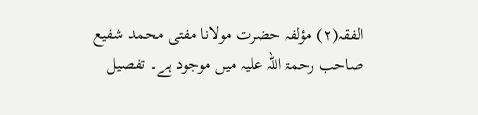الفقہ(۲) مؤلفہ حضرت مولانا مفتی محمد شفیع صاحب رحمۃ اللہ علیہ میں موجود ہے۔ تفصیل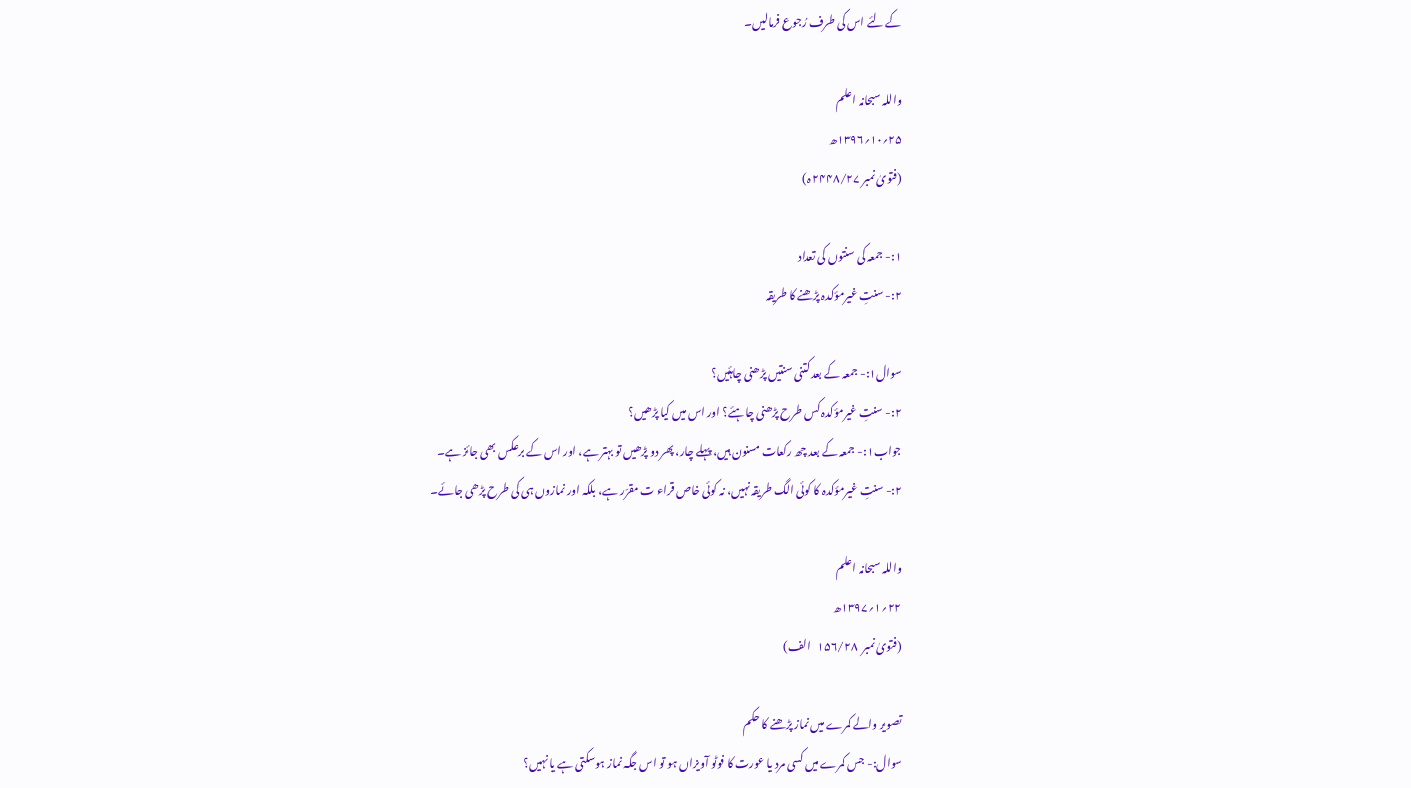کے لئے اس کی طرف رُجوع فرمالیں۔

واللہ سبحانہ اعلم
۲۵؍۱۰؍۱۳۹۶ھ
(فتویٰ نمبر ۲۴۴۸/۲۷ ہ)

۱:- جمعہ کی سنتوں کی تعداد
۲:- سنتِ غیرمؤکدہ پڑھنے کا طریقہ

سوال۱:- جمعہ کے بعد کتنی سنتیں پڑھنی چاہئیں؟
۲:- سنتِ غیرمؤکدہ کس طرح پڑھنی چاہئے؟ اور اس میں کیا پڑھیں؟
جواب۱:- جمعہ کے بعد چھ رکعات مسنون ہیں، پہلے چار، پھر دو پڑھیں تو بہتر ہے، اور اس کے برعکس بھی جائز ہے۔
۲:- سنتِ غیرمؤکدہ کا کوئی الگ طریقہ نہیں، نہ کوئی خاص قراء ت مقرّر ہے، بلکہ اور نمازوں ہی کی طرح پڑھی جائے۔

واللہ سبحانہ اعلم
۲۲؍۱؍۱۳۹۷ھ
(فتویٰ نمبر  ۱۵۶/۲۸   الف)

تصویر والے کمرے میں نماز پڑھنے کا حکم
سوال:- جس کمرے میں کسی مرد یا عورت کا فوٹو آویزاں ہو تو اس جگہ نماز ہوسکتی ہے یا نہیں؟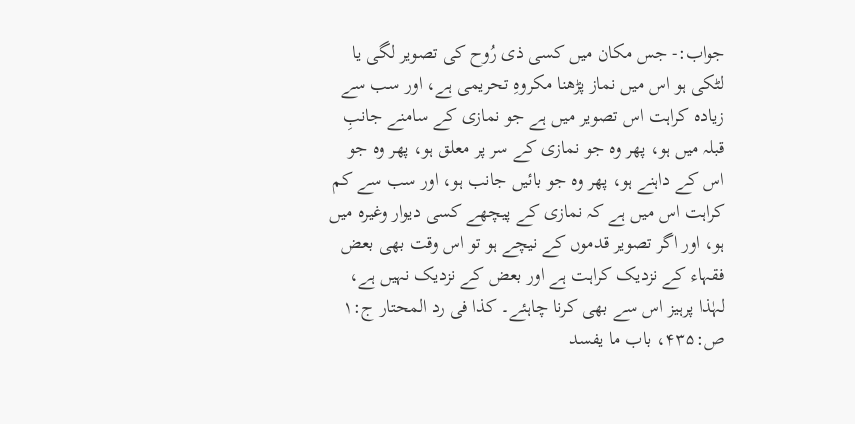جواب:- جس مکان میں کسی ذی رُوح کی تصویر لگی یا لٹکی ہو اس میں نماز پڑھنا مکروہِ تحریمی ہے، اور سب سے زیادہ کراہت اس تصویر میں ہے جو نمازی کے سامنے جانبِ قبلہ میں ہو، پھر وہ جو نمازی کے سر پر معلق ہو، پھر وہ جو اس کے داہنے ہو، پھر وہ جو بائیں جانب ہو، اور سب سے کم کراہت اس میں ہے کہ نمازی کے پیچھے کسی دیوار وغیرہ میں ہو، اور اگر تصویر قدموں کے نیچے ہو تو اس وقت بھی بعض فقہاء کے نزدیک کراہت ہے اور بعض کے نزدیک نہیں ہے، لہٰذا پرہیز اس سے بھی کرنا چاہئے۔ کذا فی رد المحتار ج:۱ ص:۴۳۵، باب ما یفسد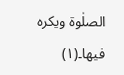الصلٰوۃ ویکرہ فیھا۔(۱)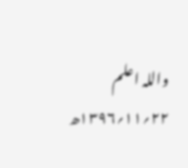واللہ اعلم
۲۲؍۱۱؍۱۳۹۶ھ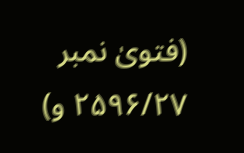(فتویٰ نمبر ۲۵۹۶/۲۷ و)